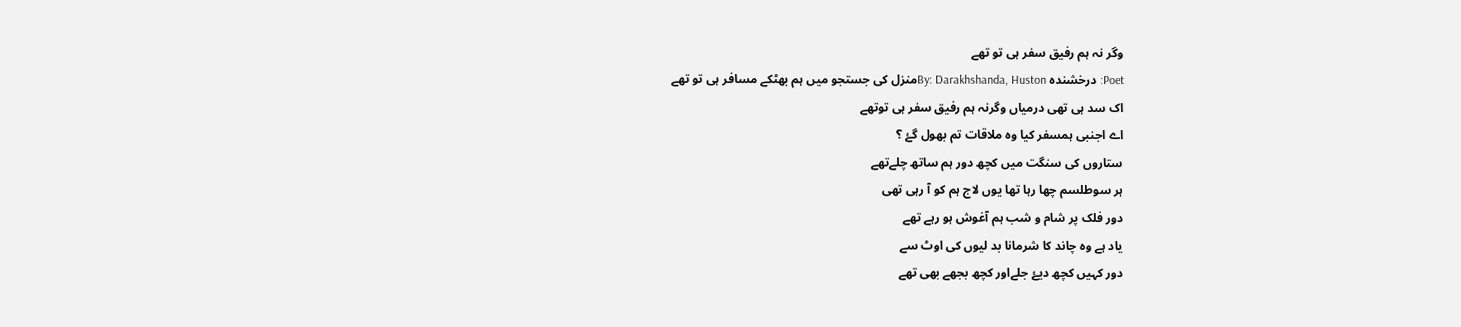وگر نہ ہم رفیق سفر ہی تو تھے
Poet: درخشندہ By: Darakhshanda, Hustonمنزل کی جستجو میں ہم بھٹکے مسافر ہی تو تھے
اک سد ہی تھی درمیاں وگرنہ ہم رفیق سفر ہی توتھے
اے اجنبی ہمسفر کیا وہ ملاقات تم بھول گۓ ؟
ستاروں کی سنگت میں کچھ دور ہم ساتھ چلےتھے
ہر سوطلسم چھا رہا تھا یوں لاج ہم کو آ رہی تھی
دور فلک پر شام و شب ہم آغوش ہو رہے تھے
یاد ہے وہ چاند کا شرمانا بد لیوں کی اوٹ سے
دور کہیں کچھ دیۓ جلےاور کچھ بجھے بھی تھے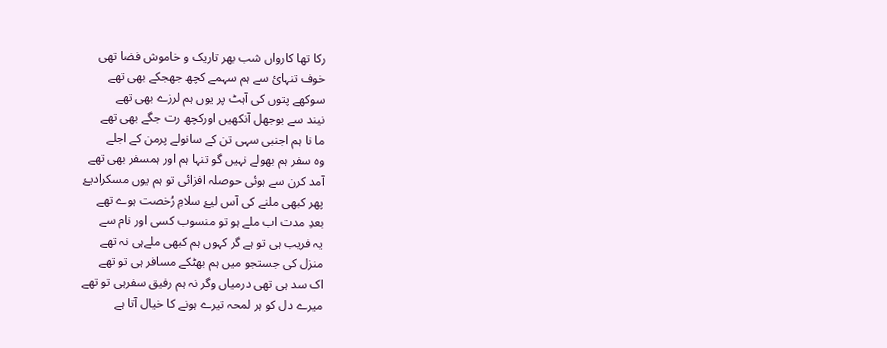رکا تھا کارواں شب بھر تاریک و خاموش فضا تھی
خوف تنہائ سے ہم سہمے کچھ جھجکے بھی تھے
سوکھے پتوں کی آہٹ پر یوں ہم لرزے بھی تھے
نیند سے بوجھل آنکھیں اورکچھ رت جگے بھی تھے
ما نا ہم اجنبی سہی تن کے سانولے پرمن کے اجلے
وہ سفر ہم بھولے نہیں گو تنہا ہم اور ہمسفر بھی تھے
آمد کرن سے ہوئی حوصلہ افزائی تو ہم یوں مسکراديۓ
پھر کبھی ملنے کی آس لیۓ سلامِ رُخصت ہوے تھے
بعدِ مدت اب ملے ہو تو منسوب کسی اور نام سے
یہ فریب ہی تو ہے گر کہوں ہم کبھی ملےہی نہ تھے
منزل کی جستجو میں ہم بھٹکے مسافر ہی تو تھے
اک سد ہی تھی درمیاں وگر نہ ہم رفیق سفرہی تو تھے
میرے دل کو ہر لمحہ تیرے ہونے کا خیال آتا ہے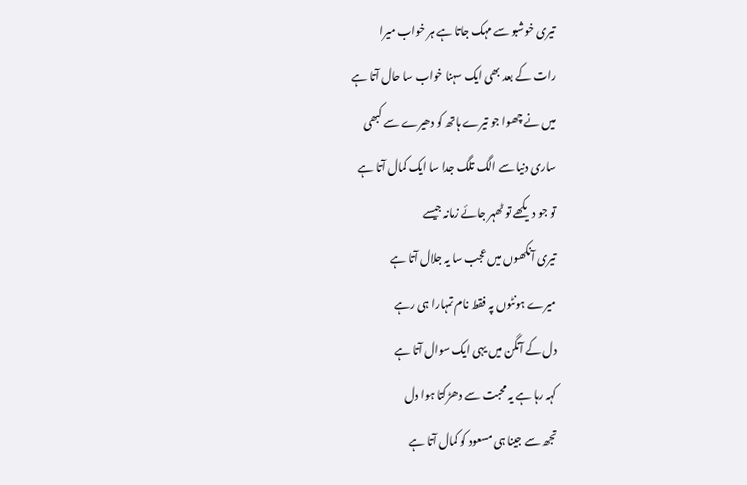تیری خوشبو سے مہک جاتا ہے ہر خواب میرا
رات کے بعد بھی ایک سہنا خواب سا حال آتا ہے
میں نے چھوا جو تیرے ہاتھ کو دھیرے سے کبھی
ساری دنیا سے الگ تلگ جدا سا ایک کمال آتا ہے
تو جو دیکھے تو ٹھہر جائے زمانہ جیسے
تیری آنکھوں میں عجب سا یہ جلال آتا ہے
میرے ہونٹوں پہ فقط نام تمہارا ہی رہے
دل کے آنگن میں یہی ایک سوال آتا ہے
کہہ رہا ہے یہ محبت سے دھڑکتا ہوا دل
تجھ سے جینا ہی مسعود کو کمال آتا ہے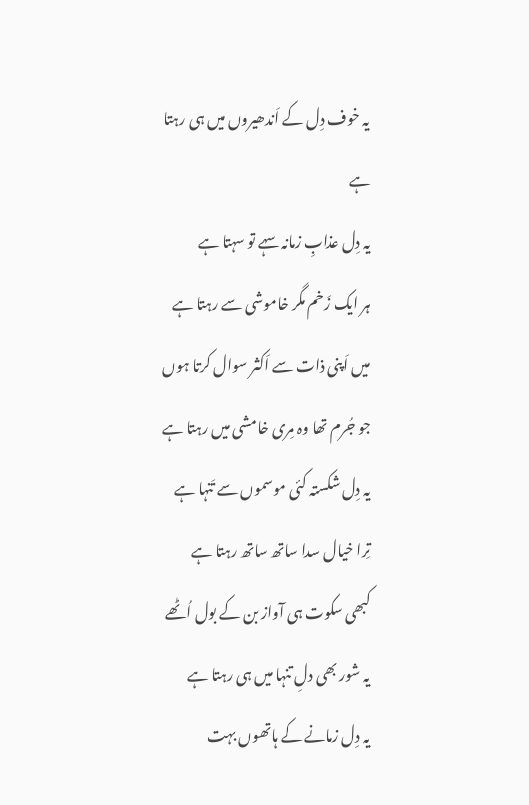یہ خوف دِل کے اَندھیروں میں ہی رہتا ہے
یہ دِل عذابِ زمانہ سہے تو سہتا ہے
ہر ایک زَخم مگر خاموشی سے رہتا ہے
میں اَپنی ذات سے اَکثر سوال کرتا ہوں
جو جُرم تھا وہ مِری خامشی میں رہتا ہے
یہ دِل شکستہ کئی موسموں سے تَنہا ہے
تِرا خیال سدا ساتھ ساتھ رہتا ہے
کبھی سکوت ہی آواز بن کے بول اُٹھے
یہ شور بھی دلِ تنہا میں ہی رہتا ہے
یہ دِل زمانے کے ہاتھوں بہت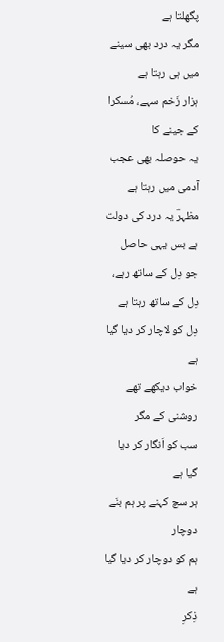پگھلتا ہے
مگر یہ درد بھی سینے میں ہی رہتا ہے
ہزار زَخم سہے، مُسکرا کے جینے کا
یہ حوصلہ بھی عجب آدمی میں رہتا ہے
مظہرؔ یہ درد کی دولت ہے بس یہی حاصل
جو دِل کے ساتھ رہے، دِل کے ساتھ رہتا ہے
دِل کو لاچار کر دیا گیا ہے
خواب دیکھے تھے روشنی کے مگر
سب کو اَنگار کر دیا گیا ہے
ہر سچ کہنے پر ہم بنَے دوچار
ہم کو دوچار کر دیا گیا ہے
ذِکرِ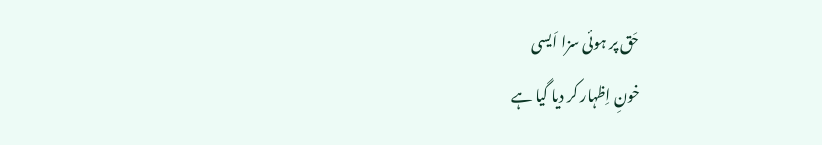حَق پر ہوئی سزا اَیسی
خونِ اِظہار کر دیا گیا ہے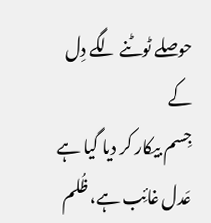حوصلے ٹوٹنے لگے دِل کے
جِسم بیکار کر دیا گیا ہے
عَدل غائِب ہے، ظُلم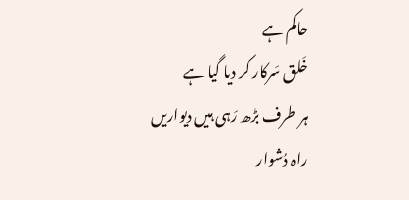حاکم ہے
خَلق سَرکار کر دیا گیا ہے
ہر طرف بڑھ رَہی ہیں دیواریں
راہ دُشوار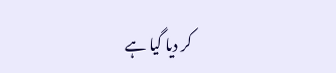کر دیا گیا ہے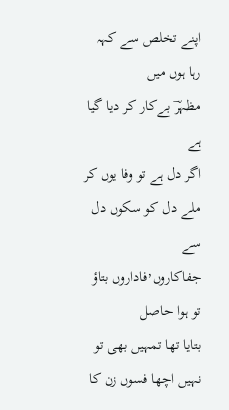اپنے تخلص سے کہہ رہا ہوں میں
مظہرؔ بےکار کر دیا گیا ہے
اگر دل ہے تو وفا یوں کر ملے دل کو سکوں دل سے
جفاکاروں٬فاداروں بتاؤ تو ہوا حاصل
بتایا تھا تمہیں بھی تو نہیں اچھا فسوں زن کا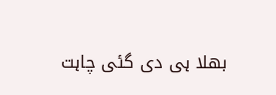بھلا ہی دی گئی چاہت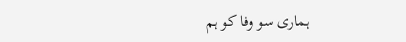ہماری سو وفا کو ہم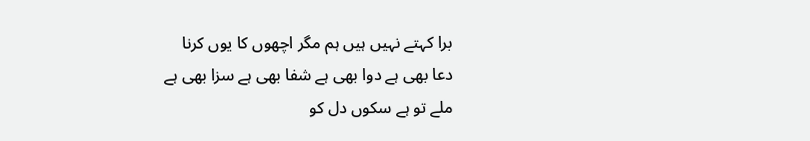برا کہتے نہیں ہیں ہم مگر اچھوں کا یوں کرنا
دعا بھی ہے دوا بھی ہے شفا بھی ہے سزا بھی ہے
ملے تو ہے سکوں دل کو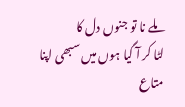ملے نا تو جنوں دل کا
لٹا کر آ گیا ہوں میں سبھی اپنا متاع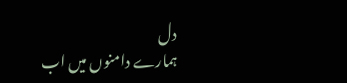دل
ہمارے دامنوں میں اب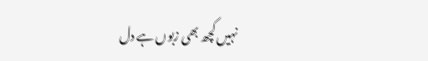نہیں کچھ بھی زبوں ہے دل